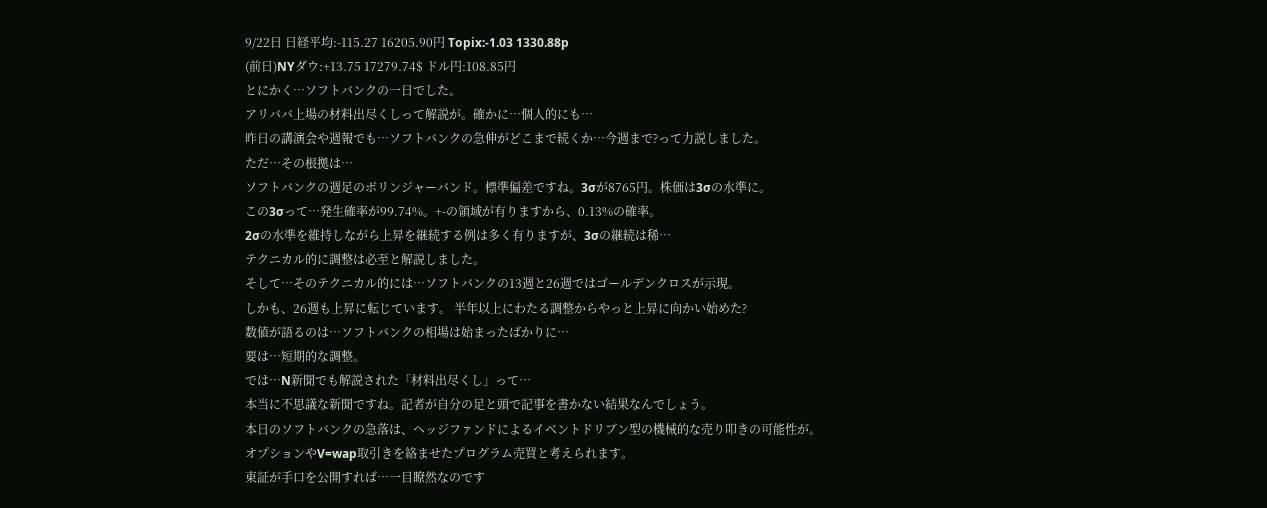9/22日 日経平均:-115.27 16205.90円 Topix:-1.03 1330.88p
(前日)NYダウ:+13.75 17279.74$ ドル円:108.85円
とにかく…ソフトバンクの一日でした。
アリババ上場の材料出尽くしって解説が。確かに…個人的にも…
昨日の講演会や週報でも…ソフトバンクの急伸がどこまで続くか…今週まで?って力説しました。
ただ…その根拠は…
ソフトバンクの週足のボリンジャーバンド。標準偏差ですね。3σが8765円。株価は3σの水準に。
この3σって…発生確率が99.74%。+-の領域が有りますから、0.13%の確率。
2σの水準を維持しながら上昇を継続する例は多く有りますが、3σの継続は稀…
テクニカル的に調整は必至と解説しました。
そして…そのテクニカル的には…ソフトバンクの13週と26週ではゴールデンクロスが示現。
しかも、26週も上昇に転じています。 半年以上にわたる調整からやっと上昇に向かい始めた?
数値が語るのは…ソフトバンクの相場は始まったばかりに…
要は…短期的な調整。
では…N新聞でも解説された「材料出尽くし」って…
本当に不思議な新聞ですね。記者が自分の足と頭で記事を書かない結果なんでしょう。
本日のソフトバンクの急落は、ヘッジファンドによるイベントドリブン型の機械的な売り叩きの可能性が。
オプションやV=wap取引きを絡ませたプログラム売買と考えられます。
東証が手口を公開すれば…一目瞭然なのです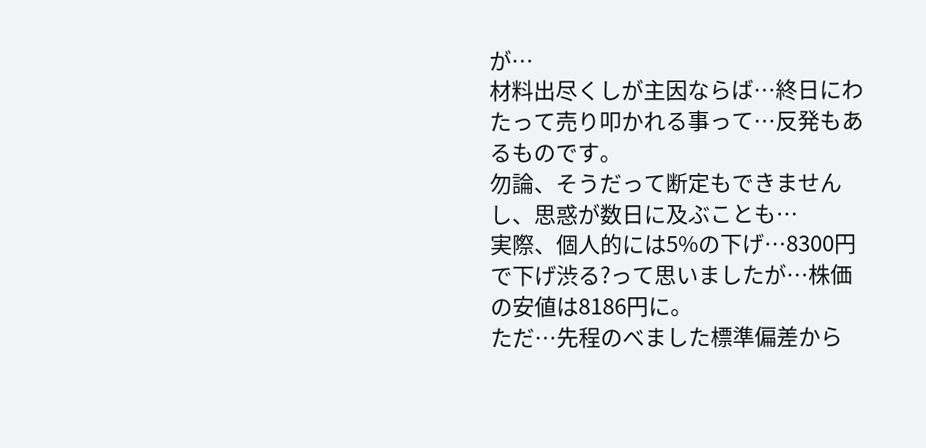が…
材料出尽くしが主因ならば…終日にわたって売り叩かれる事って…反発もあるものです。
勿論、そうだって断定もできませんし、思惑が数日に及ぶことも…
実際、個人的には5%の下げ…8300円で下げ渋る?って思いましたが…株価の安値は8186円に。
ただ…先程のべました標準偏差から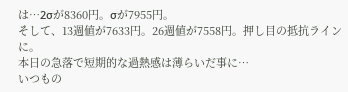は…2σが8360円。σが7955円。
そして、13週値が7633円。26週値が7558円。押し目の抵抗ラインに。
本日の急落で短期的な過熱感は薄らいだ事に…
いつもの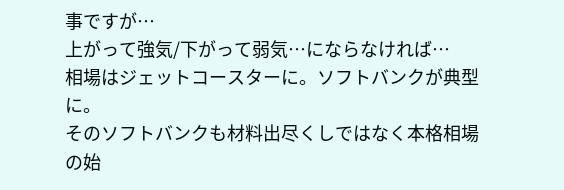事ですが…
上がって強気/下がって弱気…にならなければ…
相場はジェットコースターに。ソフトバンクが典型に。
そのソフトバンクも材料出尽くしではなく本格相場の始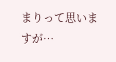まりって思いますが…